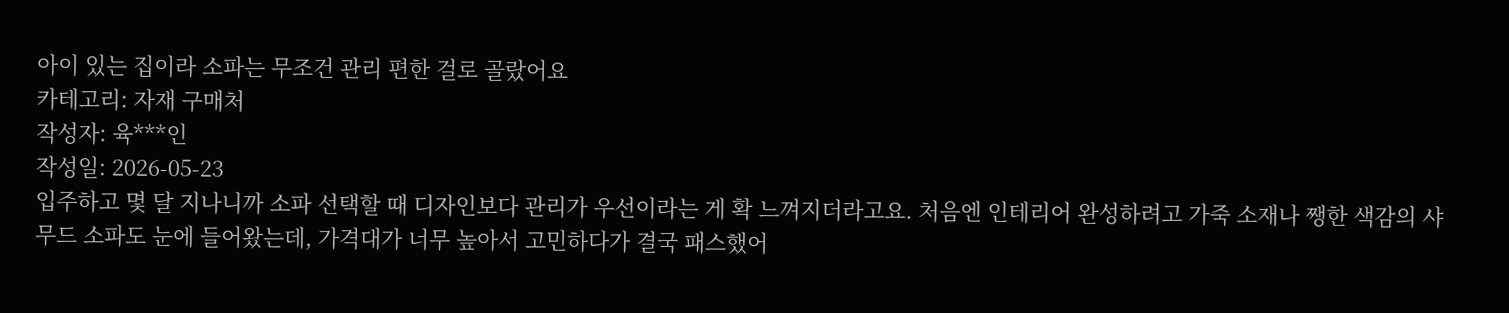아이 있는 집이라 소파는 무조건 관리 편한 걸로 골랐어요
카테고리: 자재 구매처
작성자: 육***인
작성일: 2026-05-23
입주하고 몇 달 지나니까 소파 선택할 때 디자인보다 관리가 우선이라는 게 확 느껴지더라고요. 처음엔 인테리어 완성하려고 가죽 소재나 쨍한 색감의 샤무드 소파도 눈에 들어왔는데, 가격대가 너무 높아서 고민하다가 결국 패스했어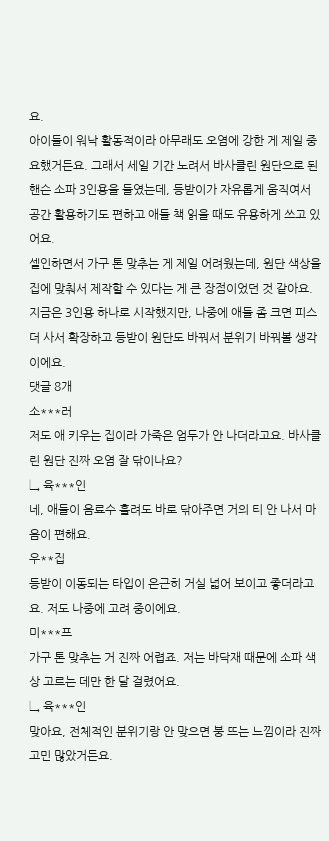요.
아이들이 워낙 활동적이라 아무래도 오염에 강한 게 제일 중요했거든요. 그래서 세일 기간 노려서 바사클린 원단으로 된 핸슨 소파 3인용을 들였는데, 등받이가 자유롭게 움직여서 공간 활용하기도 편하고 애들 책 읽을 때도 유용하게 쓰고 있어요.
셀인하면서 가구 톤 맞추는 게 제일 어려웠는데, 원단 색상을 집에 맞춰서 제작할 수 있다는 게 큰 장점이었던 것 같아요. 지금은 3인용 하나로 시작했지만, 나중에 애들 좀 크면 피스 더 사서 확장하고 등받이 원단도 바꿔서 분위기 바꿔볼 생각이에요.
댓글 8개
소***러
저도 애 키우는 집이라 가죽은 엄두가 안 나더라고요. 바사클린 원단 진짜 오염 잘 닦이나요?
↳ 육***인
네, 애들이 음료수 흘려도 바로 닦아주면 거의 티 안 나서 마음이 편해요.
우**집
등받이 이동되는 타입이 은근히 거실 넓어 보이고 좋더라고요. 저도 나중에 고려 중이에요.
미***프
가구 톤 맞추는 거 진짜 어렵죠. 저는 바닥재 때문에 소파 색상 고르는 데만 한 달 걸렸어요.
↳ 육***인
맞아요, 전체적인 분위기랑 안 맞으면 붕 뜨는 느낌이라 진짜 고민 많았거든요.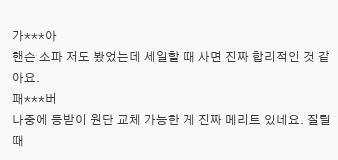가***아
핸슨 소파 저도 봤었는데 세일할 때 사면 진짜 합리적인 것 같아요.
패***버
나중에 등받이 원단 교체 가능한 게 진짜 메리트 있네요. 질릴 때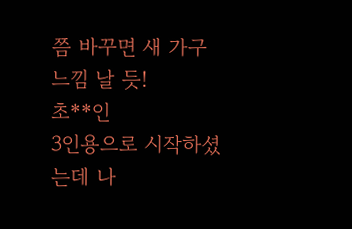쯤 바꾸면 새 가구 느낌 날 듯!
초**인
3인용으로 시작하셨는데 나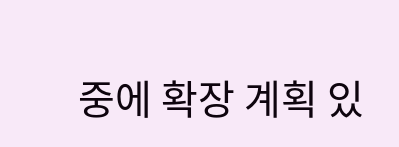중에 확장 계획 있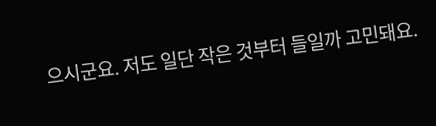으시군요. 저도 일단 작은 것부터 들일까 고민돼요.